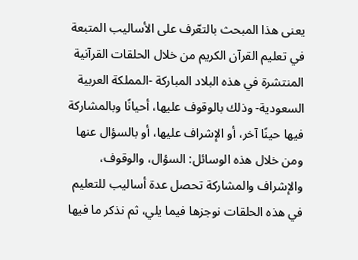يعنى هذا المبحث بالتعّرف على الأساليب المتبعة في تعليم القرآن الكريم من خلال الحلقات القرآنية المنتشرة في هذه البلاد المباركة -المملكة العربية السعودية- وذلك بالوقوف عليها، أحيانًا وبالمشاركة فيها حينًا آخر، أو الإشراف عليها، أو بالسؤال عنها ومن خلال هذه الوسائل: السؤال، والوقوف، والإشراف والمشاركة تحصل عدة أساليب للتعليم في هذه الحلقات نوجزها فيما يلي، ثم نذكر ما فيها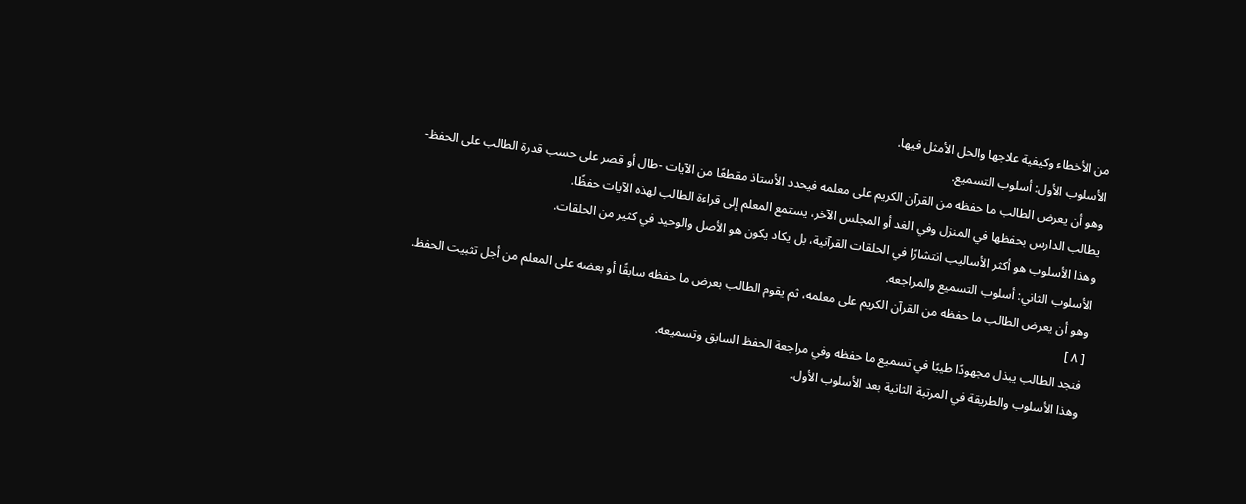من الأخطاء وكيفية علاجها والحل الأمثل فيها.
الأسلوب الأول: أسلوب التسميع.
وهو أن يعرض الطالب ما حفظه من القرآن الكريم على معلمه فيحدد الأستاذ مقطعًا من الآيات -طال أو قصر على حسب قدرة الطالب على الحفظ- يطالب الدارس بحفظها في المنزل وفي الغد أو المجلس الآخر، يستمع المعلم إلى قراءة الطالب لهذه الآيات حفظًا.
وهذا الأسلوب هو أكثر الأساليب انتشارًا في الحلقات القرآنية، بل يكاد يكون هو الأصل والوحيد في كثير من الحلقات.
الأسلوب الثاني: أسلوب التسميع والمراجعه.
وهو أن يعرض الطالب ما حفظه من القرآن الكريم على معلمه، ثم يقوم الطالب بعرض ما حفظه سابقًا أو بعضه على المعلم من أجل تثبيت الحفظ.
[ ٨ ]
فنجد الطالب يبذل مجهودًا طيبًا في تسميع ما حفظه وفي مراجعة الحفظ السابق وتسميعه.
وهذا الأسلوب والطريقة في المرتبة الثانية بعد الأسلوب الأول.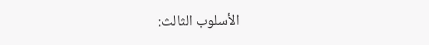الأسلوب الثالث: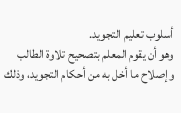أسلوب تعليم التجويد.
وهو أن يقوم المعلم بتصحيح تلاوة الطالب وإصلاح ما أخل به من أحكام التجويد، وذلك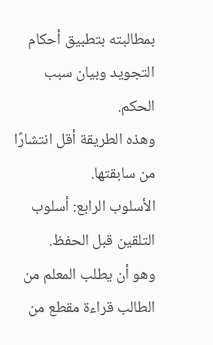بمطالبته بتطبيق أحكام التجويد وبيان سبب الحكم.
وهذه الطريقة أقل انتشارًا من سابقتها.
الأسلوب الرابع: أسلوب التلقين قبل الحفظ.
وهو أن يطلب المعلم من الطالب قراءة مقطع من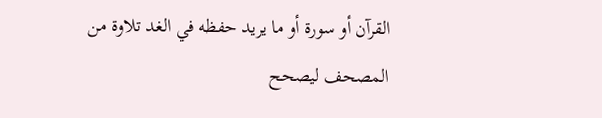القرآن أو سورة أو ما يريد حفظه في الغد تلاوة من المصحف ليصحح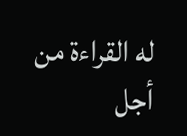له القراءة من أجل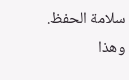سلامة الحفظ.
وهذا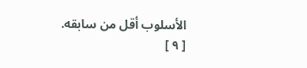الأسلوب أقل من سابقه.
[ ٩ ]